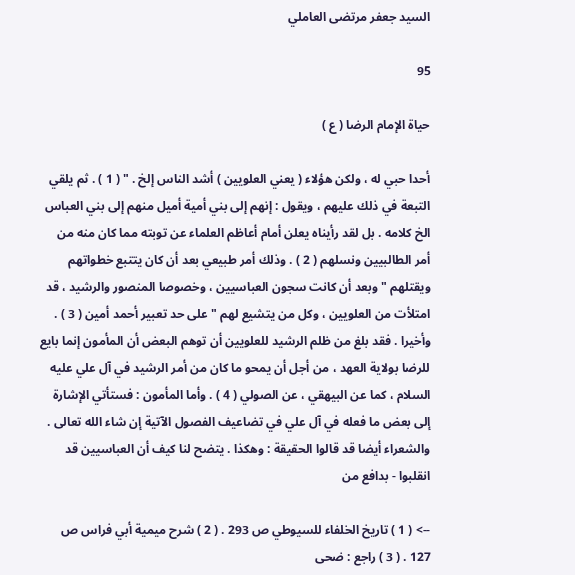السيد جعفر مرتضى العاملي

95

حياة الإمام الرضا ( ع )

أحدا حبي له ، ولكن هؤلاء ( يعني العلويين ) أشد الناس إلخ . " ( 1 ) . ثم يلقي التبعة في ذلك عليهم ، ويقول : إنهم إلى بني أمية أميل منهم إلى بني العباس الخ كلامه . بل لقد رأيناه يعلن أمام أعاظم العلماء عن توبته مما كان منه من أمر الطالبيين ونسلهم ( 2 ) . وذلك أمر طبيعي بعد أن كان يتتبع خطواتهم ويقتلهم " وبعد أن كانت سجون العباسيين ، وخصوصا المنصور والرشيد ، قد امتلأت من العلويين ، وكل من يتشيع لهم " على حد تعبير أحمد أمين ( 3 ) . وأخيرا . فقد بلغ من ظلم الرشيد للعلويين أن توهم البعض أن المأمون إنما بايع للرضا بولاية العهد ، من أجل أن يمحو ما كان من أمر الرشيد في آل علي عليه السلام ، كما عن البيهقي ، عن الصولي ( 4 ) . وأما المأمون : فستأتي الإشارة إلى بعض ما فعله في آل علي في تضاعيف الفصول الآتية إن شاء الله تعالى . والشعراء أيضا قد قالوا الحقيقة : وهكذا . يتضح لنا كيف أن العباسيين قد انقلبوا - بدافع من

--> ( 1 ) تاريخ الخلفاء للسيوطي ص 293 . ( 2 ) شرح ميمية أبي فراس ص 127 . ( 3 ) راجع : ضحى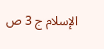الإسلام ج 3 ص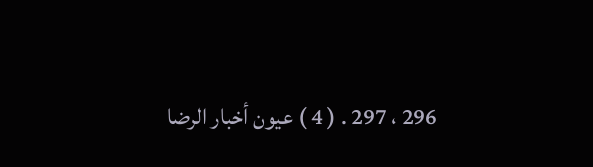296 ، 297 . ( 4 ) عيون أخبار الرضا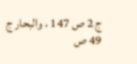ج 2 ص 147 ، والبحار ج 49 ص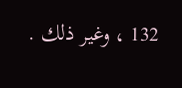132 ، وغير ذلك .